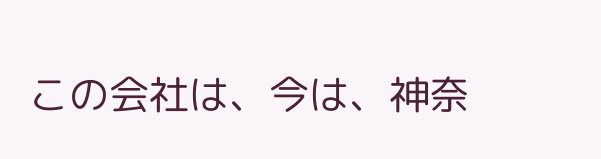この会社は、今は、神奈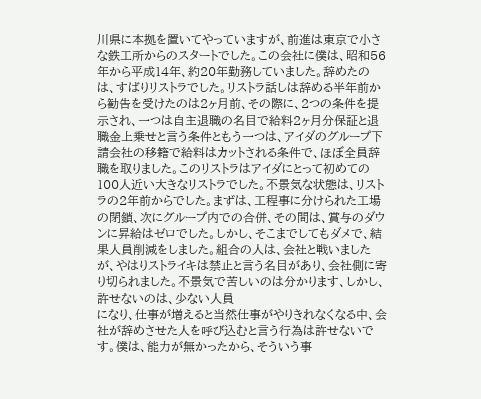川県に本拠を置いてやっていますが、前進は東京で小さな鉄工所からのスタートでした。この会社に僕は、昭和56年から平成14年、約20年勤務していました。辞めたのは、すばりリストラでした。リストラ話しは辞める半年前から勧告を受けたのは2ヶ月前、その際に、2つの条件を提示され、一つは自主退職の名目で給料2ヶ月分保証と退職金上乗せと言う条件ともう一つは、アイダのグループ下請会社の移籍で給料はカットされる条件で、ほぼ全員辞職を取りました。このリストラはアイダにとって初めての100人近い大きなリストラでした。不景気な状態は、リストラの2年前からでした。まずは、工程事に分けられた工場の閉鎖、次にグループ内での合併、その間は、賞与のダウンに昇給はゼロでした。しかし、そこまでしてもダメで、結果人員削減をしました。組合の人は、会社と戦いましたが、やはりストライキは禁止と言う名目があり、会社側に寄り切られました。不景気で苦しいのは分かります、しかし、許せないのは、少ない人員
になり、仕事が増えると当然仕事がやりきれなくなる中、会社が辞めさせた人を呼び込むと言う行為は許せないです。僕は、能力が無かったから、そういう事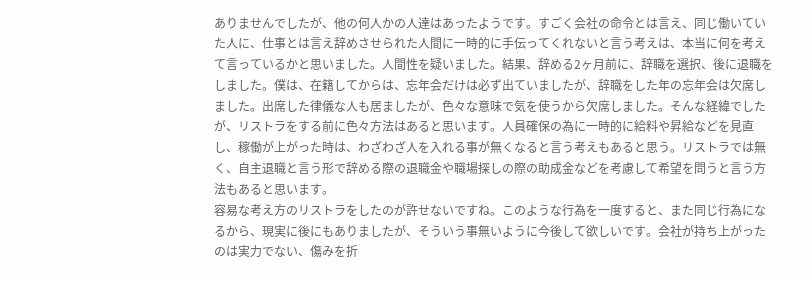ありませんでしたが、他の何人かの人達はあったようです。すごく会社の命令とは言え、同じ働いていた人に、仕事とは言え辞めさせられた人間に一時的に手伝ってくれないと言う考えは、本当に何を考えて言っているかと思いました。人間性を疑いました。結果、辞める2ヶ月前に、辞職を選択、後に退職をしました。僕は、在籍してからは、忘年会だけは必ず出ていましたが、辞職をした年の忘年会は欠席しました。出席した律儀な人も居ましたが、色々な意味で気を使うから欠席しました。そんな経緯でしたが、リストラをする前に色々方法はあると思います。人員確保の為に一時的に給料や昇給などを見直し、稼働が上がった時は、わざわざ人を入れる事が無くなると言う考えもあると思う。リストラでは無く、自主退職と言う形で辞める際の退職金や職場探しの際の助成金などを考慮して希望を問うと言う方法もあると思います。
容易な考え方のリストラをしたのが許せないですね。このような行為を一度すると、また同じ行為になるから、現実に後にもありましたが、そういう事無いように今後して欲しいです。会社が持ち上がったのは実力でない、傷みを折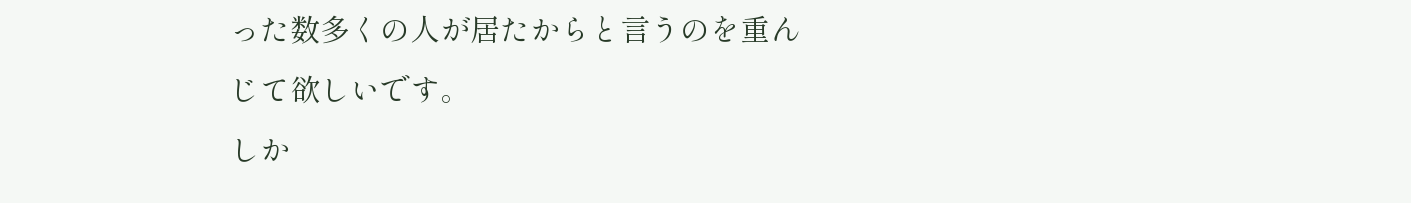った数多くの人が居たからと言うのを重んじて欲しいです。
しか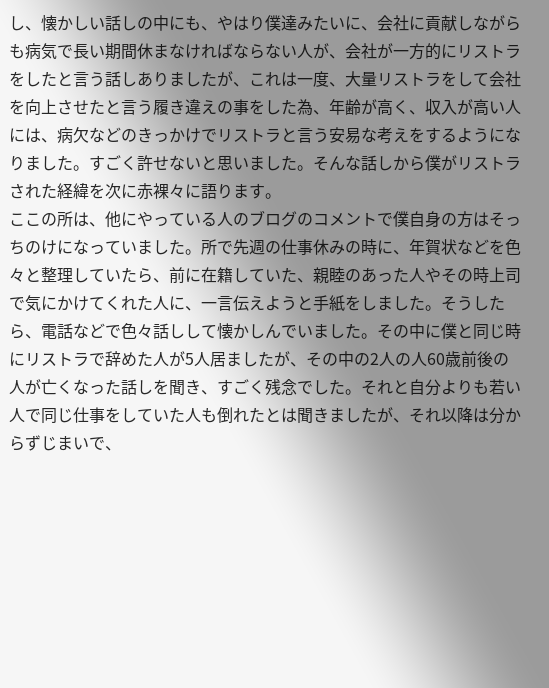し、懐かしい話しの中にも、やはり僕達みたいに、会社に貢献しながらも病気で長い期間休まなければならない人が、会社が一方的にリストラをしたと言う話しありましたが、これは一度、大量リストラをして会社を向上させたと言う履き違えの事をした為、年齢が高く、収入が高い人には、病欠などのきっかけでリストラと言う安易な考えをするようになりました。すごく許せないと思いました。そんな話しから僕がリストラされた経緯を次に赤裸々に語ります。
ここの所は、他にやっている人のブログのコメントで僕自身の方はそっちのけになっていました。所で先週の仕事休みの時に、年賀状などを色々と整理していたら、前に在籍していた、親睦のあった人やその時上司で気にかけてくれた人に、一言伝えようと手紙をしました。そうしたら、電話などで色々話しして懐かしんでいました。その中に僕と同じ時にリストラで辞めた人が5人居ましたが、その中の2人の人60歳前後の人が亡くなった話しを聞き、すごく残念でした。それと自分よりも若い人で同じ仕事をしていた人も倒れたとは聞きましたが、それ以降は分からずじまいで、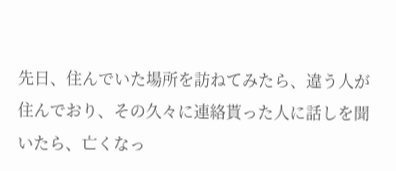先日、住んでいた場所を訪ねてみたら、違う人が住んでおり、その久々に連絡貰った人に話しを聞いたら、亡くなっ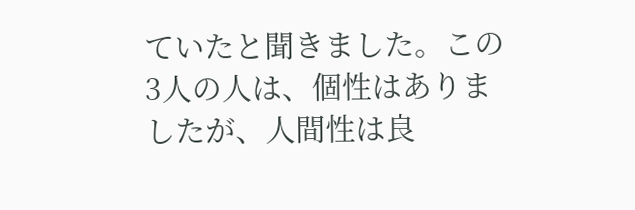ていたと聞きました。この3人の人は、個性はありましたが、人間性は良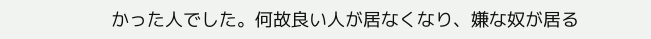かった人でした。何故良い人が居なくなり、嫌な奴が居る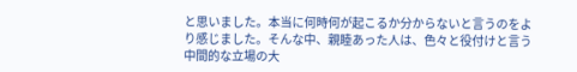と思いました。本当に何時何が起こるか分からないと言うのをより感じました。そんな中、親睦あった人は、色々と役付けと言う中間的な立場の大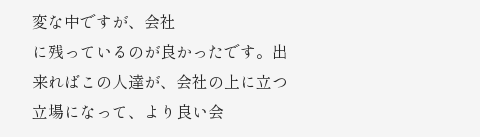変な中ですが、会社
に残っているのが良かったです。出来ればこの人達が、会社の上に立つ立場になって、より良い会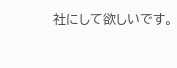社にして欲しいです。